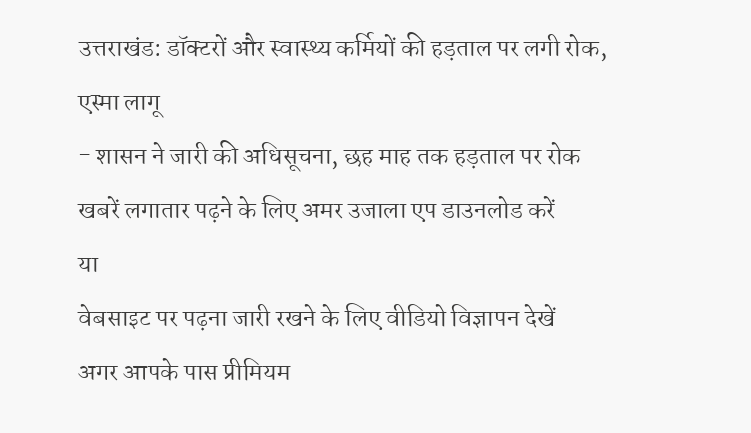उत्तराखंड: डॉक्टरों और स्वास्थ्य कर्मियों की हड़ताल पर लगी रोक, एस्मा लागू
- शासन ने जारी की अधिसूचना, छह माह तक हड़ताल पर रोक
खबरें लगातार पढ़ने के लिए अमर उजाला एप डाउनलोड करें
या
वेबसाइट पर पढ़ना जारी रखने के लिए वीडियो विज्ञापन देखें
अगर आपके पास प्रीमियम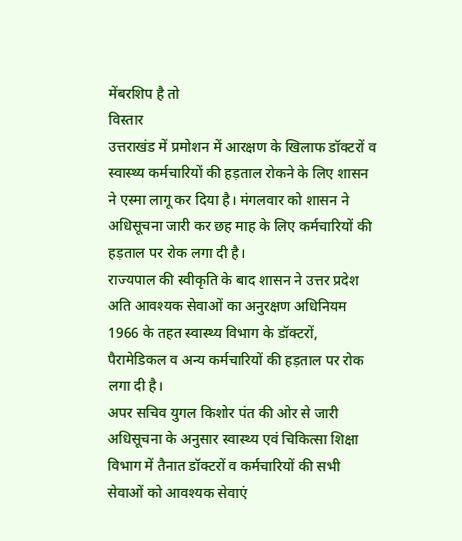मेंबरशिप है तो
विस्तार
उत्तराखंड में प्रमोशन में आरक्षण के खिलाफ डॉक्टरों व स्वास्थ्य कर्मचारियों की हड़ताल रोकने के लिए शासन ने एस्मा लागू कर दिया है। मंगलवार को शासन ने अधिसूचना जारी कर छह माह के लिए कर्मचारियों की हड़ताल पर रोक लगा दी है।
राज्यपाल की स्वीकृति के बाद शासन ने उत्तर प्रदेश अति आवश्यक सेवाओं का अनुरक्षण अधिनियम 1966 के तहत स्वास्थ्य विभाग के डॉक्टरों, पैरामेडिकल व अन्य कर्मचारियों की हड़ताल पर रोक लगा दी है।
अपर सचिव युगल किशोर पंत की ओर से जारी अधिसूचना के अनुसार स्वास्थ्य एवं चिकित्सा शिक्षा विभाग में तैनात डॉक्टरों व कर्मचारियों की सभी सेवाओं को आवश्यक सेवाएं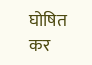घोषित कर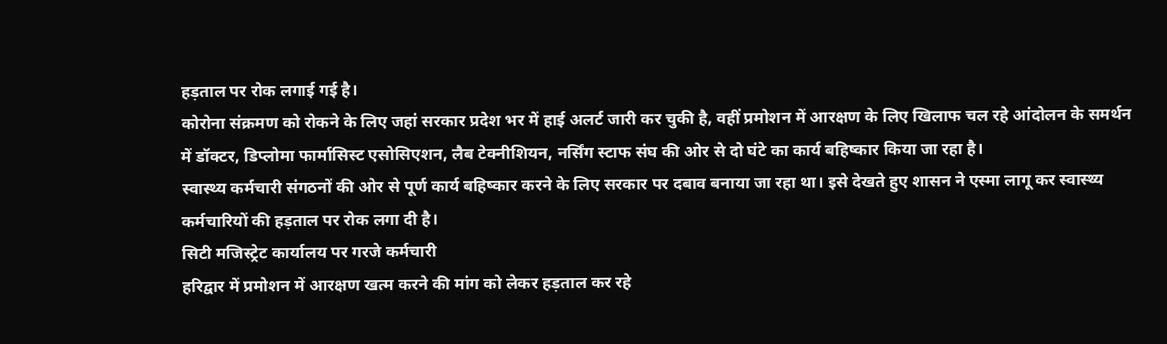हड़ताल पर रोक लगाई गई है।
कोरोना संक्रमण को रोकने के लिए जहां सरकार प्रदेश भर में हाई अलर्ट जारी कर चुकी है, वहीं प्रमोशन में आरक्षण के लिए खिलाफ चल रहे आंदोलन के समर्थन में डॉक्टर, डिप्लोमा फार्मासिस्ट एसोसिएशन, लैब टेक्नीशियन, नर्सिंग स्टाफ संघ की ओर से दो घंटे का कार्य बहिष्कार किया जा रहा है।
स्वास्थ्य कर्मचारी संगठनों की ओर से पूर्ण कार्य बहिष्कार करने के लिए सरकार पर दबाव बनाया जा रहा था। इसे देखते हुए शासन ने एस्मा लागू कर स्वास्थ्य कर्मचारियों की हड़ताल पर रोक लगा दी है।
सिटी मजिस्ट्रेट कार्यालय पर गरजे कर्मचारी
हरिद्वार में प्रमोशन में आरक्षण खत्म करने की मांग को लेकर हड़ताल कर रहे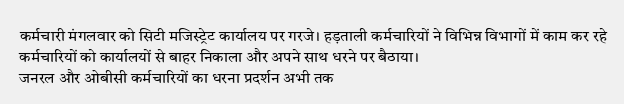कर्मचारी मंगलवार को सिटी मजिस्ट्रेट कार्यालय पर गरजे। हड़ताली कर्मचारियों ने विभिन्न विभागों में काम कर रहे कर्मचारियों को कार्यालयों से बाहर निकाला और अपने साथ धरने पर बैठाया।
जनरल और ओबीसी कर्मचारियों का धरना प्रदर्शन अभी तक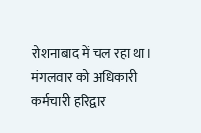रोशनाबाद में चल रहा था। मंगलवार को अधिकारी कर्मचारी हरिद्वार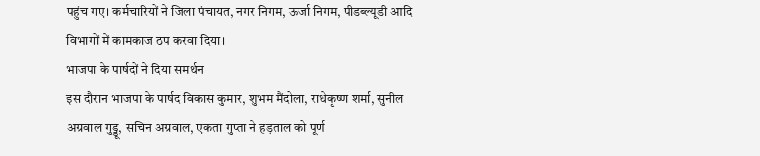पहुंच गए। कर्मचारियों ने जिला पंचायत, नगर निगम, ऊर्जा निगम, पीडब्ल्यूडी आदि विभागों में कामकाज ठप करवा दिया।
भाजपा के पार्षदों ने दिया समर्थन
इस दौरान भाजपा के पार्षद विकास कुमार, शुभम मैंदोला, राधेकृष्ण शर्मा, सुनील अग्रवाल गुड्डू, सचिन अग्रवाल, एकता गुप्ता ने हड़ताल को पूर्ण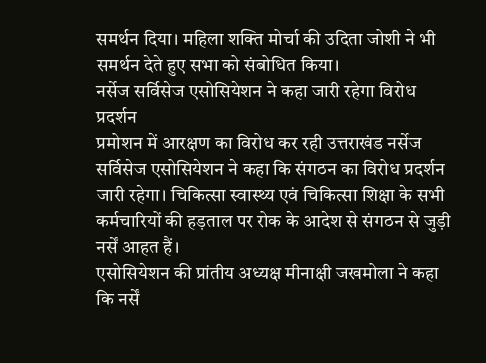समर्थन दिया। महिला शक्ति मोर्चा की उदिता जोशी ने भी समर्थन देते हुए सभा को संबोधित किया।
नर्सेज सर्विसेज एसोसियेशन ने कहा जारी रहेगा विरोध प्रदर्शन
प्रमोशन में आरक्षण का विरोध कर रही उत्तराखंड नर्सेज सर्विसेज एसोसियेशन ने कहा कि संगठन का विरोध प्रदर्शन जारी रहेगा। चिकित्सा स्वास्थ्य एवं चिकित्सा शिक्षा के सभी कर्मचारियों की हड़ताल पर रोक के आदेश से संगठन से जुड़ी नर्सें आहत हैं।
एसोसियेशन की प्रांतीय अध्यक्ष मीनाक्षी जखमोला ने कहा कि नर्सें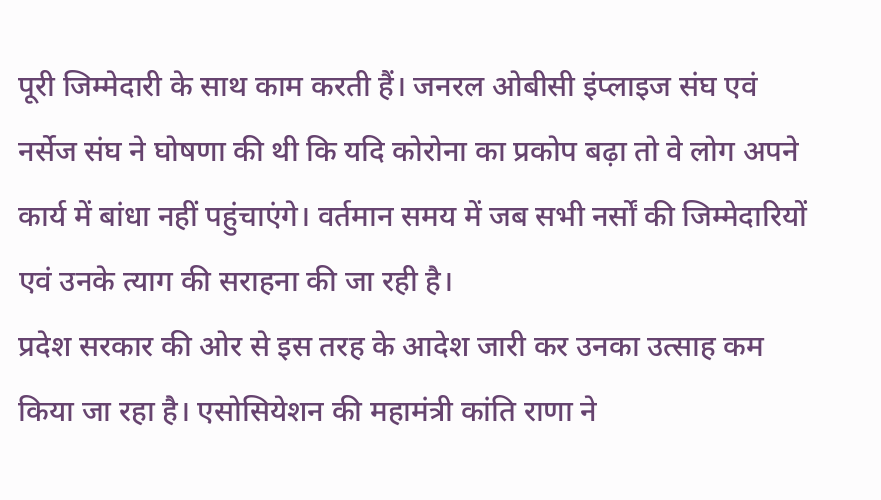पूरी जिम्मेदारी के साथ काम करती हैं। जनरल ओबीसी इंप्लाइज संघ एवं नर्सेज संघ ने घोषणा की थी कि यदि कोरोना का प्रकोप बढ़ा तो वे लोग अपने कार्य में बांधा नहीं पहुंचाएंगे। वर्तमान समय में जब सभी नर्सों की जिम्मेदारियों एवं उनके त्याग की सराहना की जा रही है।
प्रदेश सरकार की ओर से इस तरह के आदेश जारी कर उनका उत्साह कम किया जा रहा है। एसोसियेशन की महामंत्री कांति राणा ने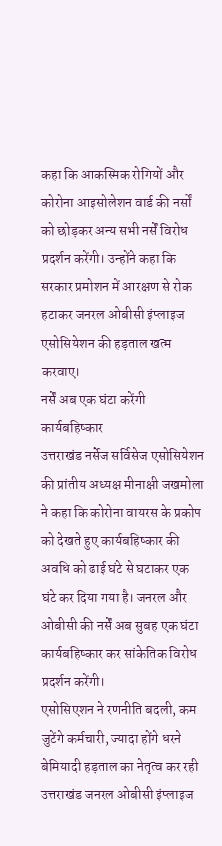कहा कि आकस्मिक रोगियों और कोरोना आइसोलेशन वार्ड की नर्सों को छोड़कर अन्य सभी नर्सें विरोध प्रदर्शन करेंगी। उन्होंने कहा कि सरकार प्रमोशन में आरक्षण से रोक हटाकर जनरल ओबीसी इंप्लाइज एसोसियेशन की हड़ताल खत्म करवाए।
नर्सें अब एक घंटा करेंगी कार्यबहिष्कार
उत्तराखंड नर्सेज सर्विसेज एसोसियेशन की प्रांतीय अध्यक्ष मीनाक्षी जखमोला ने कहा कि कोरोना वायरस के प्रकोप को देखते हुए कार्यबहिष्कार की अवधि को ढाई घंटे से घटाकर एक घंटे कर दिया गया है। जनरल और ओबीसी की नर्सें अब सुबह एक घंटा कार्यबहिष्कार कर सांकेतिक विरोध प्रदर्शन करेंगी।
एसोसिएशन ने रणनीति बदली, कम जुटेंगे कर्मचारी, ज्यादा होंगे धरने
बेमियादी हड़ताल का नेतृत्व कर रही उत्तराखंड जनरल ओबीसी इंप्लाइज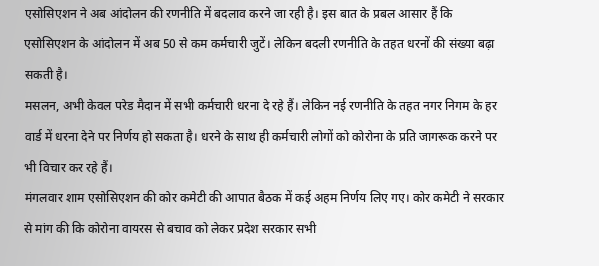एसोसिएशन ने अब आंदोलन की रणनीति में बदलाव करने जा रही है। इस बात के प्रबल आसार हैं कि एसोसिएशन के आंदोलन में अब 50 से कम कर्मचारी जुटें। लेकिन बदली रणनीति के तहत धरनों की संख्या बढ़ा सकती है।
मसलन, अभी केवल परेड मैदान में सभी कर्मचारी धरना दे रहे हैं। लेकिन नई रणनीति के तहत नगर निगम के हर वार्ड में धरना देने पर निर्णय हो सकता है। धरने के साथ ही कर्मचारी लोगों को कोरोना के प्रति जागरूक करने पर भी विचार कर रहे हैं।
मंगलवार शाम एसोसिएशन की कोर कमेटी की आपात बैठक में कई अहम निर्णय लिए गए। कोर कमेटी ने सरकार से मांग की कि कोरोना वायरस से बचाव को लेकर प्रदेश सरकार सभी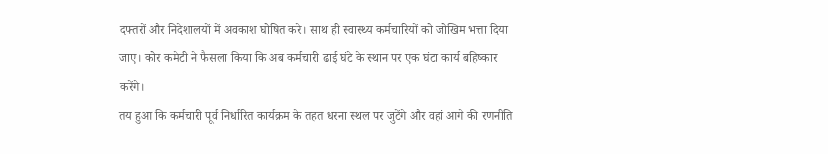दफ्तरों और निदेशालयों में अवकाश घोषित करे। साथ ही स्वास्थ्य कर्मचारियों को जोखिम भत्ता दिया जाए। कोर कमेटी ने फैसला किया कि अब कर्मचारी ढाई घंटे के स्थान पर एक घंटा कार्य बहिष्कार करेंगे।
तय हुआ कि कर्मचारी पूर्व निर्धारित कार्यक्रम के तहत धरना स्थल पर जुटेंगे और वहां आगे की रणनीति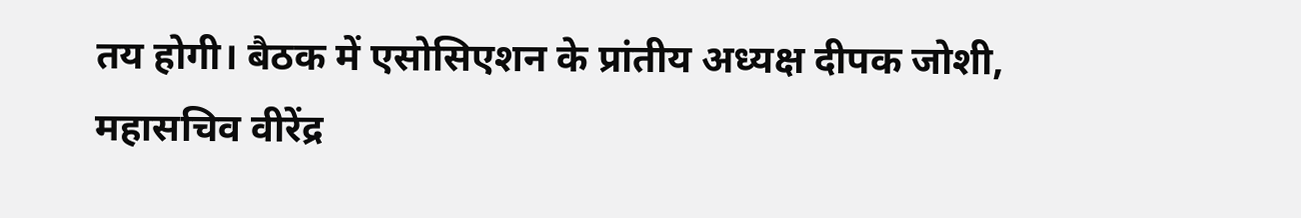तय होगी। बैठक में एसोसिएशन के प्रांतीय अध्यक्ष दीपक जोशी, महासचिव वीरेंद्र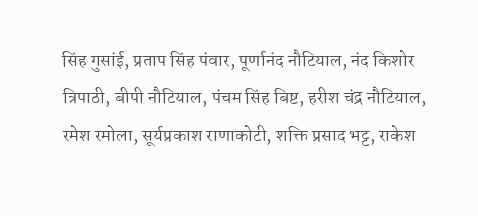सिंह गुसांई, प्रताप सिंह पंवार, पूर्णानंद नौटियाल, नंद किशोर त्रिपाठी, बीपी नौटियाल, पंचम सिंह बिष्ट, हरीश चंद्र नौटियाल, रमेश रमोला, सूर्यप्रकाश राणाकोटी, शक्ति प्रसाद भट्ट, राकेश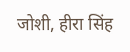जोशी, हीरा सिंह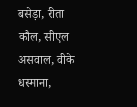बसेड़ा, रीता कौल, सीएल असवाल, वीके धस्माना,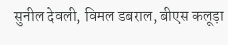सुनील देवली, विमल डबराल, बीएस कलूड़ा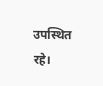उपस्थित रहे।